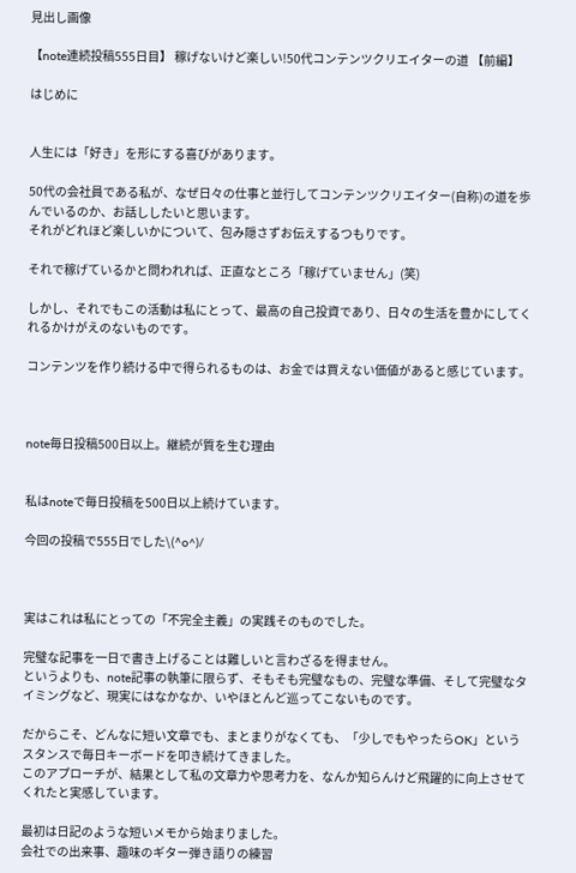見出し画像

【note連続投稿555日目】 稼げないけど楽しい!50代コンテンツクリエイターの道 【前編】

はじめに


人生には「好き」を形にする喜びがあります。

50代の会社員である私が、なぜ日々の仕事と並行してコンテンツクリエイター(自称)の道を歩んでいるのか、お話ししたいと思います。
それがどれほど楽しいかについて、包み隠さずお伝えするつもりです。

それで稼げているかと問われれば、正直なところ「稼げていません」(笑)

しかし、それでもこの活動は私にとって、最高の自己投資であり、日々の生活を豊かにしてくれるかけがえのないものです。

コンテンツを作り続ける中で得られるものは、お金では買えない価値があると感じています。



note毎日投稿500日以上。継続が質を生む理由


私はnoteで毎日投稿を500日以上続けています。

今回の投稿で555日でした\(^o^)/



実はこれは私にとっての「不完全主義」の実践そのものでした。

完璧な記事を一日で書き上げることは難しいと言わざるを得ません。
というよりも、note記事の執筆に限らず、そもそも完璧なもの、完璧な準備、そして完璧なタイミングなど、現実にはなかなか、いやほとんど巡ってこないものです。

だからこそ、どんなに短い文章でも、まとまりがなくても、「少しでもやったらOK」というスタンスで毎日キーボードを叩き続けてきました。
このアプローチが、結果として私の文章力や思考力を、なんか知らんけど飛躍的に向上させてくれたと実感しています。

最初は日記のような短いメモから始まりました。
会社での出来事、趣味のギター弾き語りの練習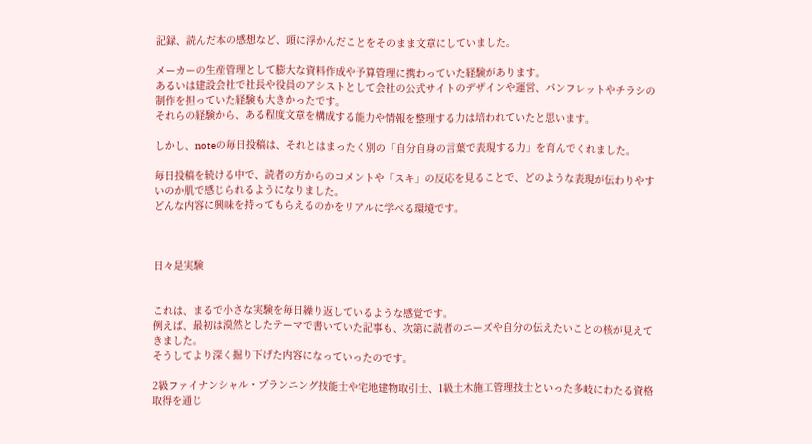記録、読んだ本の感想など、頭に浮かんだことをそのまま文章にしていました。

メーカーの生産管理として膨大な資料作成や予算管理に携わっていた経験があります。
あるいは建設会社で社長や役員のアシストとして会社の公式サイトのデザインや運営、パンフレットやチラシの制作を担っていた経験も大きかったです。
それらの経験から、ある程度文章を構成する能力や情報を整理する力は培われていたと思います。

しかし、noteの毎日投稿は、それとはまったく別の「自分自身の言葉で表現する力」を育んでくれました。

毎日投稿を続ける中で、読者の方からのコメントや「スキ」の反応を見ることで、どのような表現が伝わりやすいのか肌で感じられるようになりました。
どんな内容に興味を持ってもらえるのかをリアルに学べる環境です。



日々是実験


これは、まるで小さな実験を毎日繰り返しているような感覚です。
例えば、最初は漠然としたテーマで書いていた記事も、次第に読者のニーズや自分の伝えたいことの核が見えてきました。
そうしてより深く掘り下げた内容になっていったのです。

2級ファイナンシャル・プランニング技能士や宅地建物取引士、1級土木施工管理技士といった多岐にわたる資格取得を通じ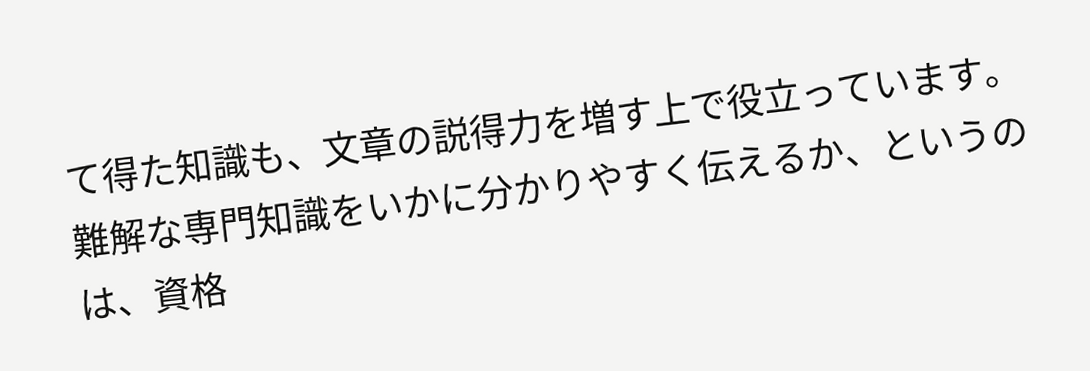て得た知識も、文章の説得力を増す上で役立っています。
難解な専門知識をいかに分かりやすく伝えるか、というのは、資格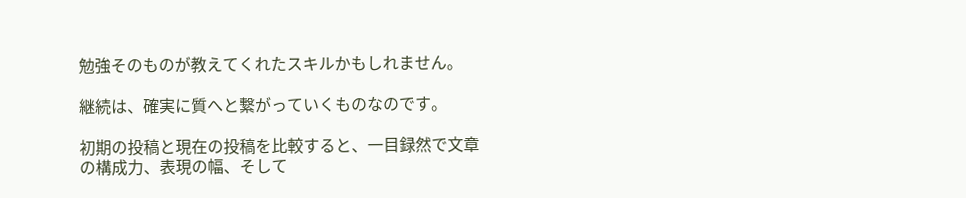勉強そのものが教えてくれたスキルかもしれません。

継続は、確実に質へと繋がっていくものなのです。

初期の投稿と現在の投稿を比較すると、一目録然で文章の構成力、表現の幅、そして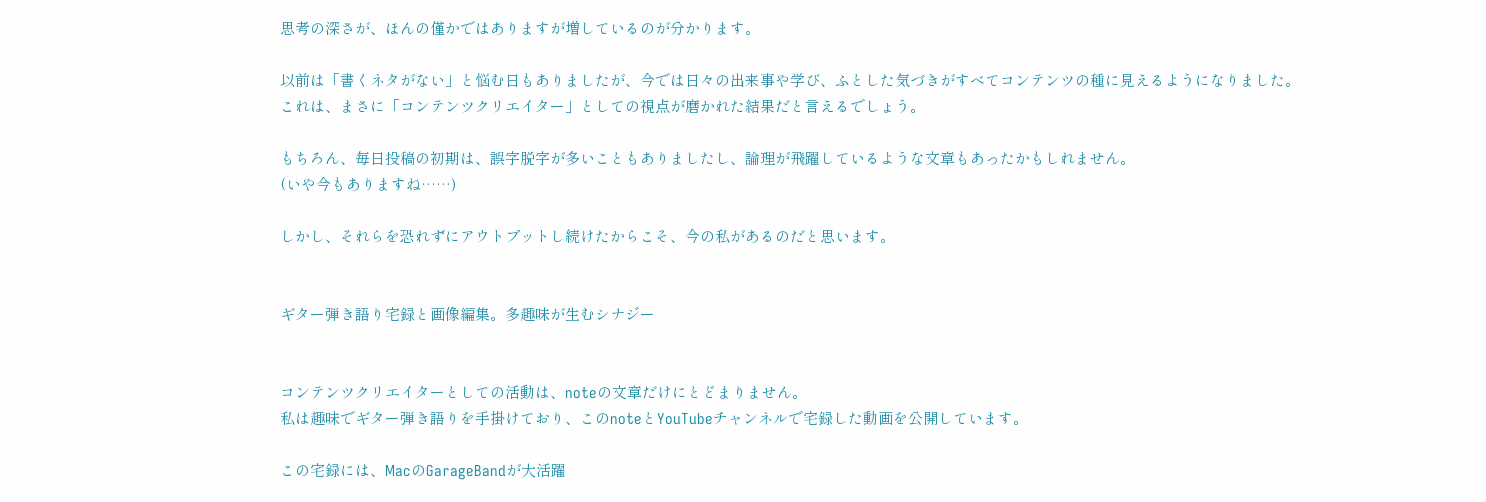思考の深さが、ほんの僅かではありますが増しているのが分かります。

以前は「書くネタがない」と悩む日もありましたが、今では日々の出来事や学び、ふとした気づきがすべてコンテンツの種に見えるようになりました。
これは、まさに「コンテンツクリエイター」としての視点が磨かれた結果だと言えるでしょう。

もちろん、毎日投稿の初期は、誤字脱字が多いこともありましたし、論理が飛躍しているような文章もあったかもしれません。
(いや今もありますね……)

しかし、それらを恐れずにアウトプットし続けたからこそ、今の私があるのだと思います。


ギター弾き語り宅録と画像編集。多趣味が生むシナジー


コンテンツクリエイターとしての活動は、noteの文章だけにとどまりません。
私は趣味でギター弾き語りを手掛けており、このnoteとYouTubeチャンネルで宅録した動画を公開しています。

この宅録には、MacのGarageBandが大活躍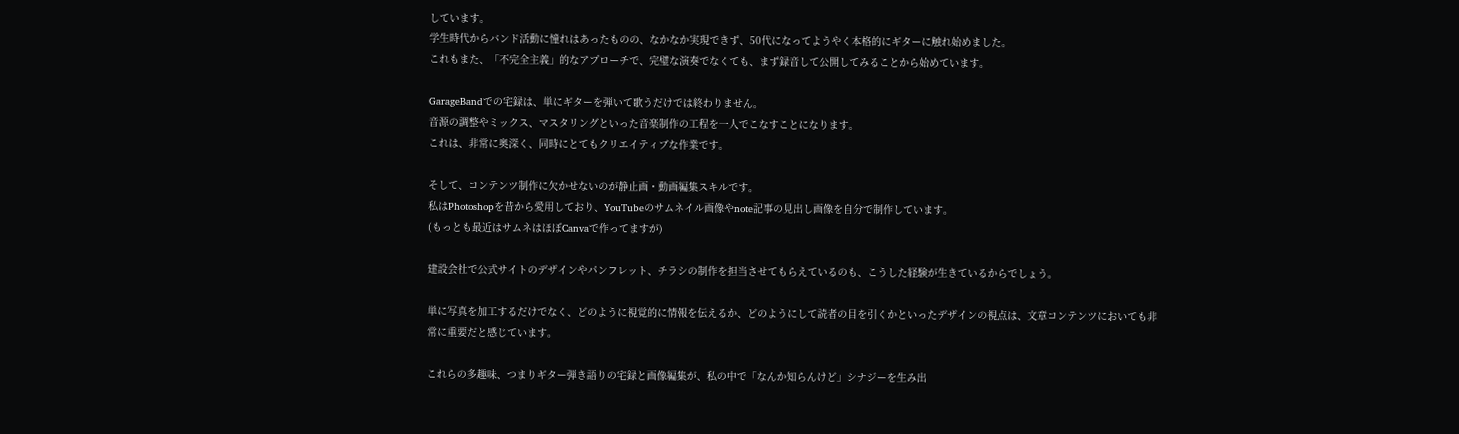しています。
学生時代からバンド活動に憧れはあったものの、なかなか実現できず、50代になってようやく本格的にギターに触れ始めました。
これもまた、「不完全主義」的なアプローチで、完璧な演奏でなくても、まず録音して公開してみることから始めています。

GarageBandでの宅録は、単にギターを弾いて歌うだけでは終わりません。
音源の調整やミックス、マスタリングといった音楽制作の工程を一人でこなすことになります。
これは、非常に奥深く、同時にとてもクリエイティブな作業です。

そして、コンテンツ制作に欠かせないのが静止画・動画編集スキルです。
私はPhotoshopを昔から愛用しており、YouTubeのサムネイル画像やnote記事の見出し画像を自分で制作しています。
(もっとも最近はサムネはほぼCanvaで作ってますが)

建設会社で公式サイトのデザインやパンフレット、チラシの制作を担当させてもらえているのも、こうした経験が生きているからでしょう。

単に写真を加工するだけでなく、どのように視覚的に情報を伝えるか、どのようにして読者の目を引くかといったデザインの視点は、文章コンテンツにおいても非常に重要だと感じています。

これらの多趣味、つまりギター弾き語りの宅録と画像編集が、私の中で「なんか知らんけど」シナジーを生み出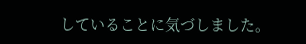していることに気づしました。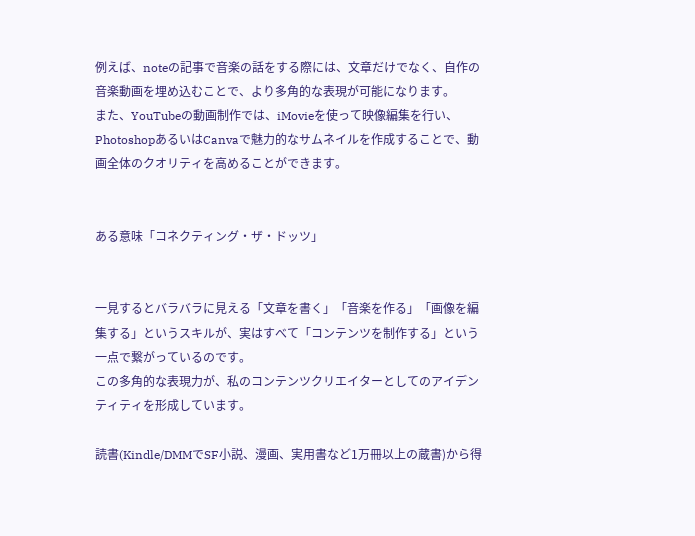例えば、noteの記事で音楽の話をする際には、文章だけでなく、自作の音楽動画を埋め込むことで、より多角的な表現が可能になります。
また、YouTubeの動画制作では、iMovieを使って映像編集を行い、PhotoshopあるいはCanvaで魅力的なサムネイルを作成することで、動画全体のクオリティを高めることができます。


ある意味「コネクティング・ザ・ドッツ」


一見するとバラバラに見える「文章を書く」「音楽を作る」「画像を編集する」というスキルが、実はすべて「コンテンツを制作する」という一点で繋がっているのです。
この多角的な表現力が、私のコンテンツクリエイターとしてのアイデンティティを形成しています。

読書(Kindle/DMMでSF小説、漫画、実用書など1万冊以上の蔵書)から得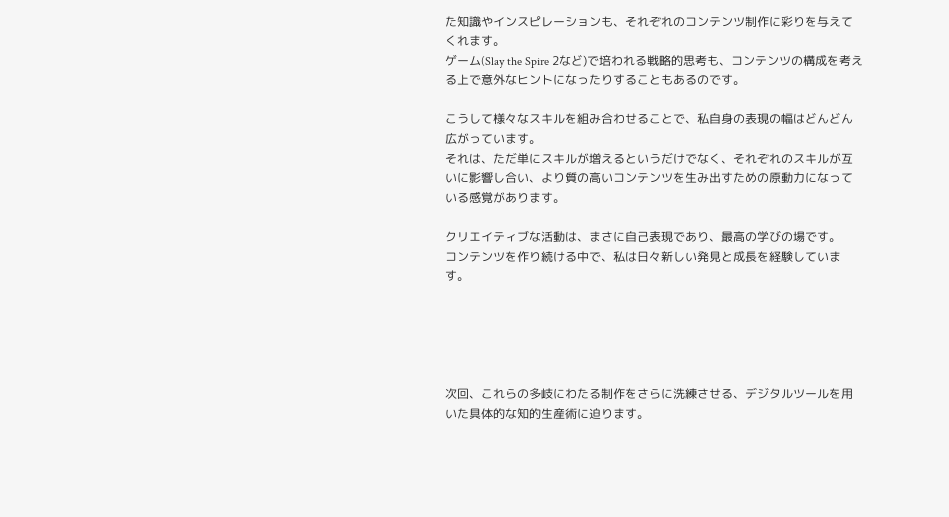た知識やインスピレーションも、それぞれのコンテンツ制作に彩りを与えてくれます。
ゲーム(Slay the Spire 2など)で培われる戦略的思考も、コンテンツの構成を考える上で意外なヒントになったりすることもあるのです。

こうして様々なスキルを組み合わせることで、私自身の表現の幅はどんどん広がっています。
それは、ただ単にスキルが増えるというだけでなく、それぞれのスキルが互いに影響し合い、より質の高いコンテンツを生み出すための原動力になっている感覚があります。

クリエイティブな活動は、まさに自己表現であり、最高の学びの場です。
コンテンツを作り続ける中で、私は日々新しい発見と成長を経験しています。





次回、これらの多岐にわたる制作をさらに洗練させる、デジタルツールを用いた具体的な知的生産術に迫ります。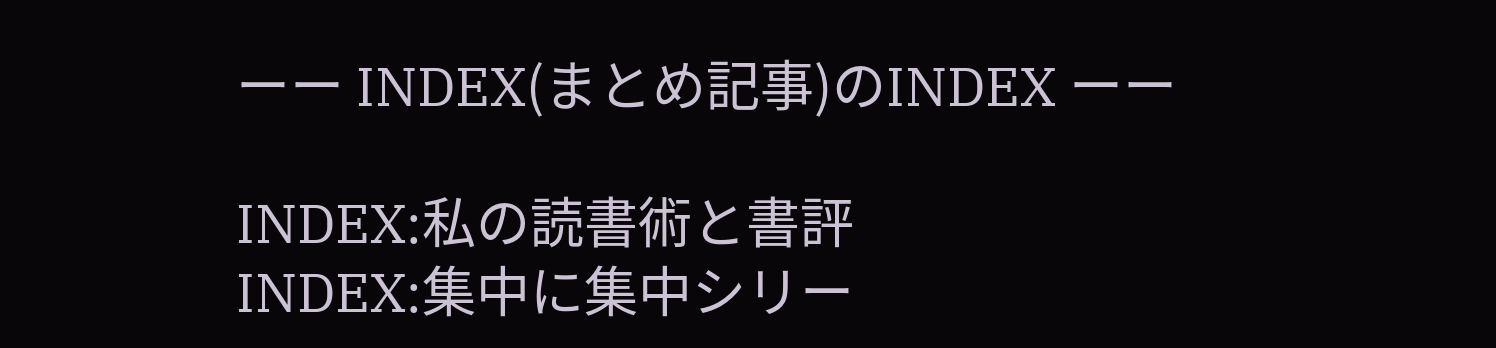ーー INDEX(まとめ記事)のINDEX ーー

INDEX:私の読書術と書評
INDEX:集中に集中シリー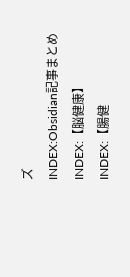ズ
INDEX:Obsidian記事まとめ
INDEX:【脳健康】
INDEX:【腸健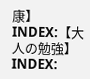康】
INDEX:【大人の勉強】
INDEX: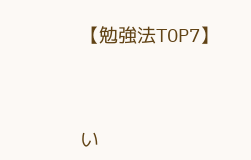【勉強法TOP7】




い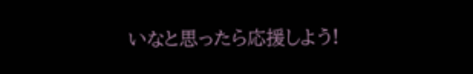いなと思ったら応援しよう!